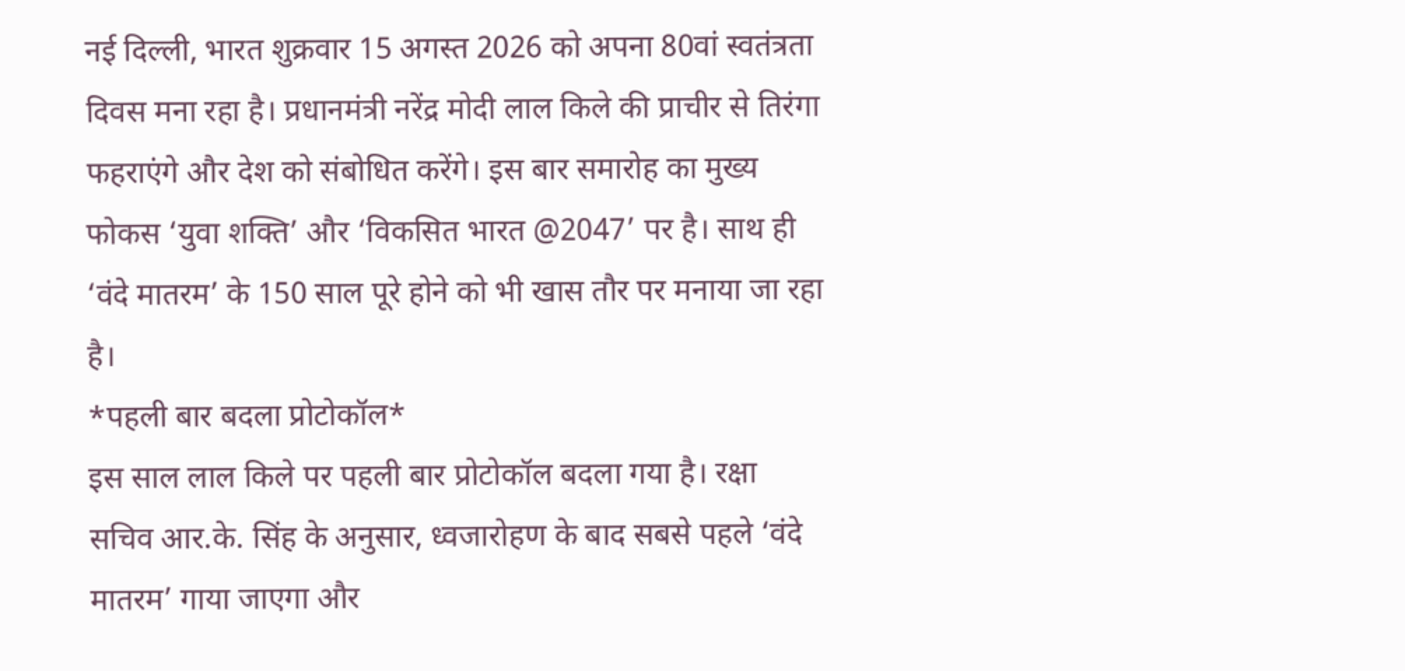नई दिल्ली, भारत शुक्रवार 15 अगस्त 2026 को अपना 80वां स्वतंत्रता दिवस मना रहा है। प्रधानमंत्री नरेंद्र मोदी लाल किले की प्राचीर से तिरंगा फहराएंगे और देश को संबोधित करेंगे। इस बार समारोह का मुख्य फोकस ‘युवा शक्ति’ और ‘विकसित भारत @2047’ पर है। साथ ही ‘वंदे मातरम’ के 150 साल पूरे होने को भी खास तौर पर मनाया जा रहा है।
*पहली बार बदला प्रोटोकॉल*
इस साल लाल किले पर पहली बार प्रोटोकॉल बदला गया है। रक्षा सचिव आर.के. सिंह के अनुसार, ध्वजारोहण के बाद सबसे पहले ‘वंदे मातरम’ गाया जाएगा और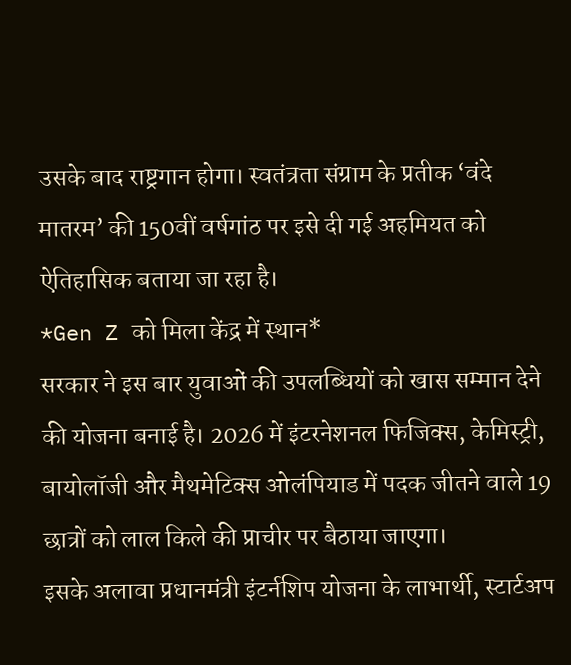उसके बाद राष्ट्रगान होगा। स्वतंत्रता संग्राम के प्रतीक ‘वंदे मातरम’ की 150वीं वर्षगांठ पर इसे दी गई अहमियत को ऐतिहासिक बताया जा रहा है।
*Gen Z को मिला केंद्र में स्थान*
सरकार ने इस बार युवाओं की उपलब्धियों को खास सम्मान देने की योजना बनाई है। 2026 में इंटरनेशनल फिजिक्स, केमिस्ट्री, बायोलॉजी और मैथमेटिक्स ओलंपियाड में पदक जीतने वाले 19 छात्रों को लाल किले की प्राचीर पर बैठाया जाएगा।
इसके अलावा प्रधानमंत्री इंटर्नशिप योजना के लाभार्थी, स्टार्टअप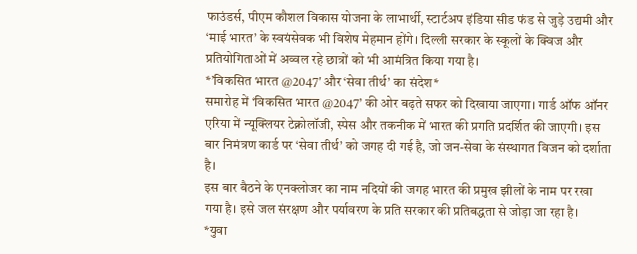फाउंडर्स, पीएम कौशल विकास योजना के लाभार्थी, स्टार्टअप इंडिया सीड फंड से जुड़े उद्यमी और ‘माई भारत’ के स्वयंसेवक भी विशेष मेहमान होंगे। दिल्ली सरकार के स्कूलों के क्विज और प्रतियोगिताओं में अव्वल रहे छात्रों को भी आमंत्रित किया गया है।
*’विकसित भारत @2047′ और ‘सेवा तीर्थ’ का संदेश*
समारोह में ‘विकसित भारत @2047’ की ओर बढ़ते सफर को दिखाया जाएगा। गार्ड ऑफ ऑनर एरिया में न्यूक्लियर टेक्नोलॉजी, स्पेस और तकनीक में भारत की प्रगति प्रदर्शित की जाएगी। इस बार निमंत्रण कार्ड पर ‘सेवा तीर्थ’ को जगह दी गई है, जो जन-सेवा के संस्थागत विजन को दर्शाता है।
इस बार बैठने के एनक्लोजर का नाम नदियों की जगह भारत की प्रमुख झीलों के नाम पर रखा गया है। इसे जल संरक्षण और पर्यावरण के प्रति सरकार की प्रतिबद्धता से जोड़ा जा रहा है।
*युवा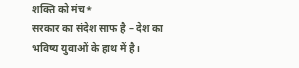शक्ति को मंच*
सरकार का संदेश साफ है – देश का भविष्य युवाओं के हाथ में है।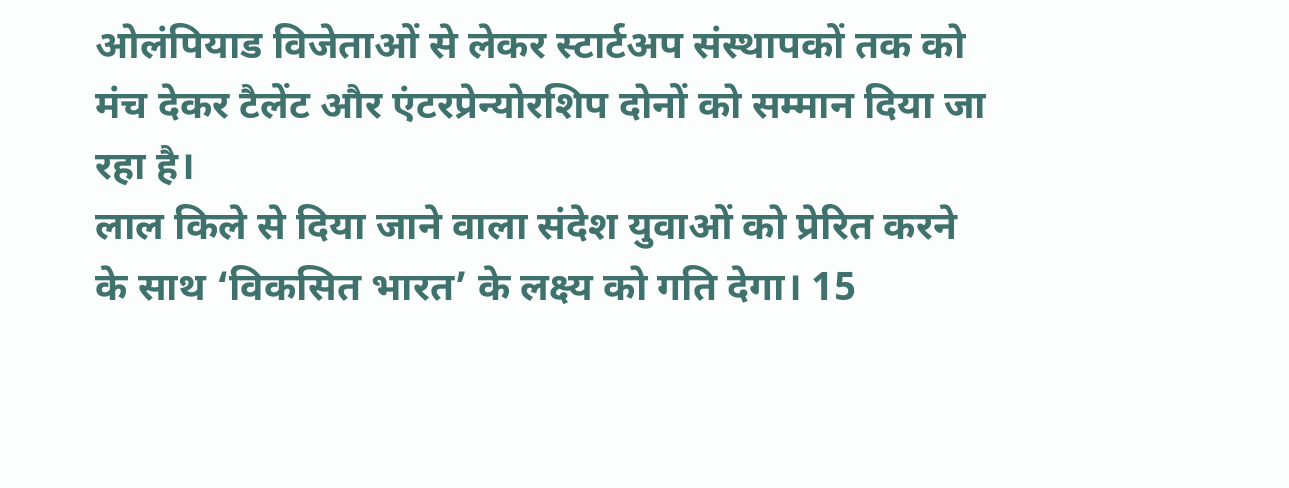ओलंपियाड विजेताओं से लेकर स्टार्टअप संस्थापकों तक को मंच देकर टैलेंट और एंटरप्रेन्योरशिप दोनों को सम्मान दिया जा रहा है।
लाल किले से दिया जाने वाला संदेश युवाओं को प्रेरित करने के साथ ‘विकसित भारत’ के लक्ष्य को गति देगा। 15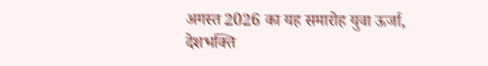अगस्त 2026 का यह समारोह युवा ऊर्जा, देशभक्ति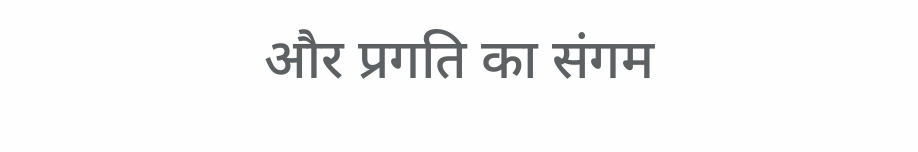और प्रगति का संगम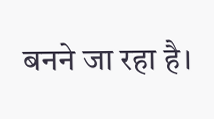बनने जा रहा है।